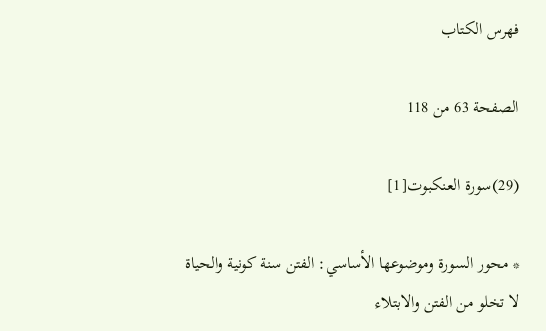فهرس الكتاب

الصفحة 63 من 118

(29)سورة العنكبوت[1]

* محور السورة وموضوعها الأساسي: الفتن سنة كونية والحياة لا تخلو من الفتن والابتلاء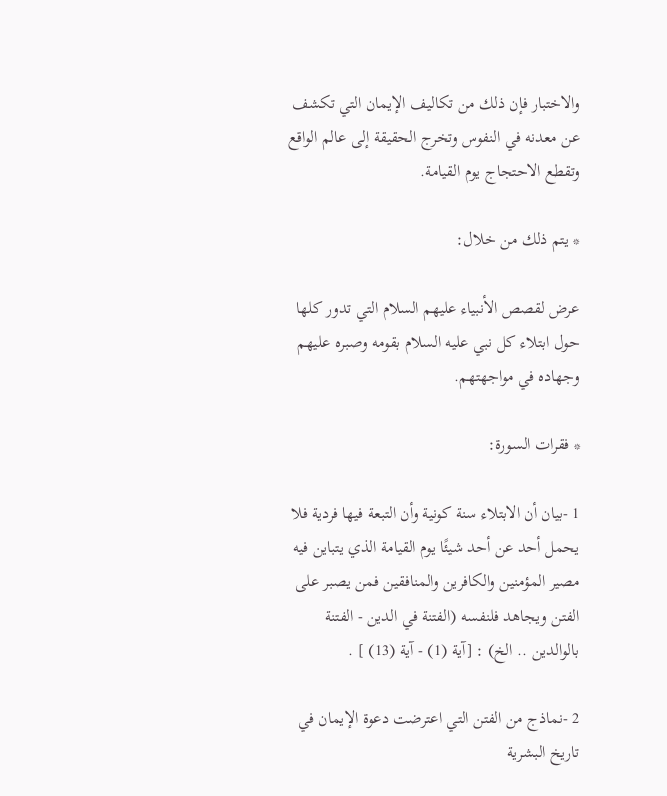والاختبار فإن ذلك من تكاليف الإيمان التي تكشف عن معدنه في النفوس وتخرج الحقيقة إلى عالم الواقع وتقطع الاحتجاج يوم القيامة.

* يتم ذلك من خلال:

عرض لقصص الأنبياء عليهم السلام التي تدور كلها حول ابتلاء كل نبي عليه السلام بقومه وصبره عليهم وجهاده في مواجهتهم.

* فقرات السورة:

1 -بيان أن الابتلاء سنة كونية وأن التبعة فيها فردية فلا يحمل أحد عن أحد شيئًا يوم القيامة الذي يتباين فيه مصير المؤمنين والكافرين والمنافقين فمن يصبر على الفتن ويجاهد فلنفسه (الفتنة في الدين - الفتنة بالوالدين .. الخ) : [آية (1) - آية (13) ] .

2 -نماذج من الفتن التي اعترضت دعوة الإيمان في تاريخ البشرية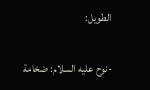الطويل:

-نوح عليه السلام: ضخامة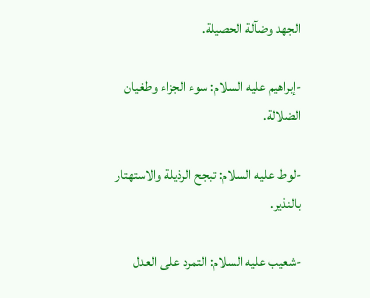الجهد وضآلة الحصيلة.

-إبراهيم عليه السلام: سوء الجزاء وطغيان الضلالة.

-لوط عليه السلام: تبجح الرذيلة والاستهتار بالنذير.

-شعيب عليه السلام: التمرد على العدل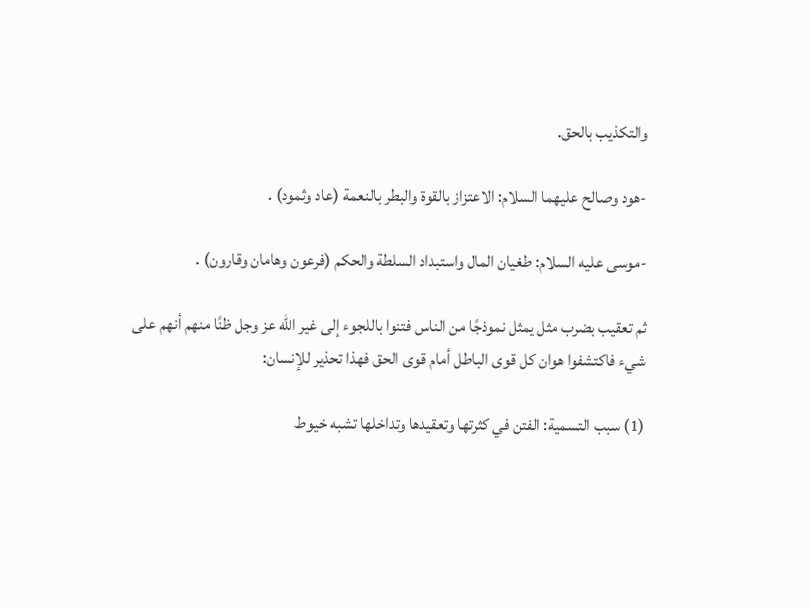والتكذيب بالحق.

-هود وصالح عليهما السلام: الاعتزاز بالقوة والبطر بالنعمة (عاد وثمود) .

-موسى عليه السلام: طغيان المال واستبداد السلطة والحكم (فرعون وهامان وقارون) .

ثم تعقيب بضرب مثل يمثل نموذجًا من الناس فتنوا باللجوء إلى غير الله عز وجل ظنًا منهم أنهم على شيء فاكتشفوا هوان كل قوى الباطل أمام قوى الحق فهذا تحذير للإنسان:

(1) سبب التسمية: الفتن في كثرتها وتعقيدها وتداخلها تشبه خيوط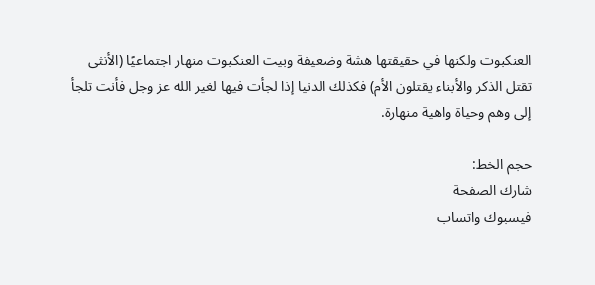العنكبوت ولكنها في حقيقتها هشة وضعيفة وبيت العنكبوت منهار اجتماعيًا (الأنثى تقتل الذكر والأبناء يقتلون الأم) فكذلك الدنيا إذا لجأت فيها لغير الله عز وجل فأنت تلجأ إلى وهم وحياة واهية منهارة.

حجم الخط:
شارك الصفحة
فيسبوك واتساب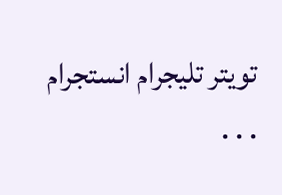تويتر تليجرام انستجرام
. . .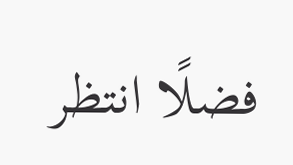فضلًا انتظر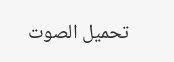تحميل الصوت